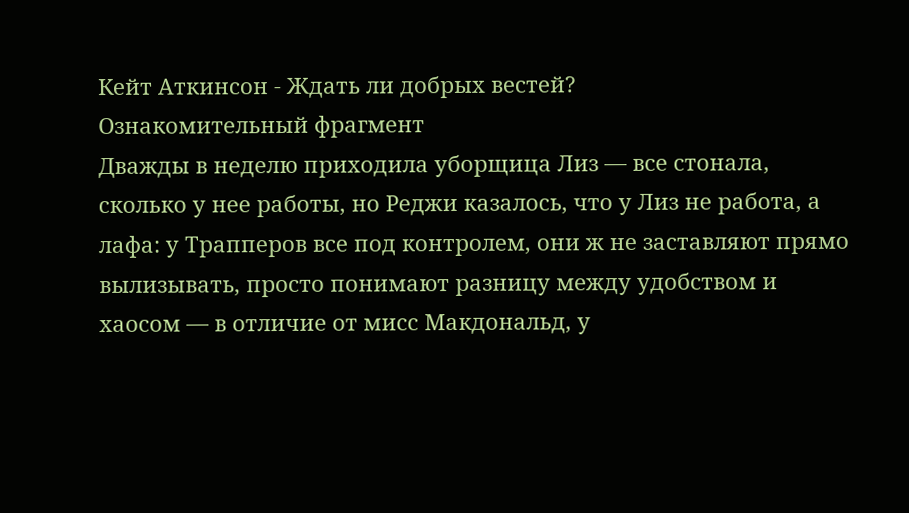Кейт Аткинсон - Ждать ли добрых вестей?
Ознакомительный фрагмент
Дважды в неделю приходила уборщица Лиз — все стонала, сколько у нее работы, но Реджи казалось, что у Лиз не работа, а лафа: у Трапперов все под контролем, они ж не заставляют прямо вылизывать, просто понимают разницу между удобством и хаосом — в отличие от мисс Макдональд, у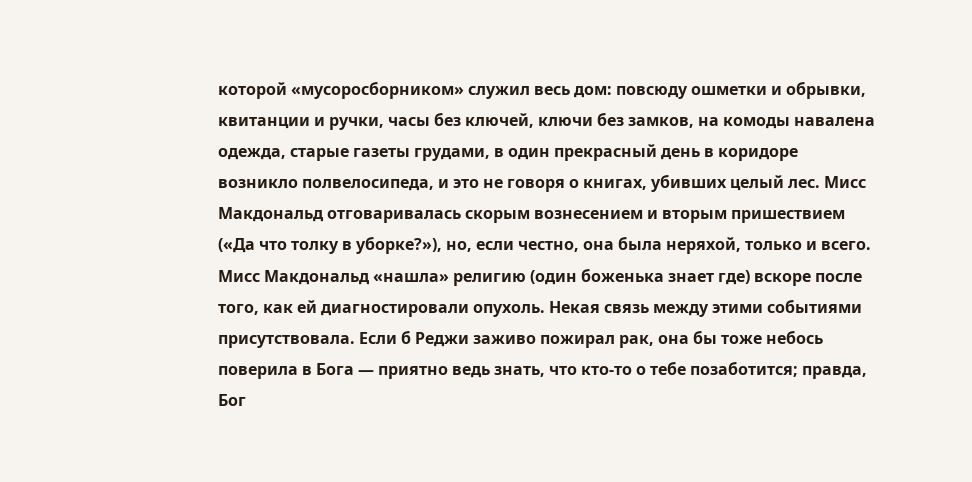которой «мусоросборником» служил весь дом: повсюду ошметки и обрывки, квитанции и ручки, часы без ключей, ключи без замков, на комоды навалена одежда, старые газеты грудами, в один прекрасный день в коридоре возникло полвелосипеда, и это не говоря о книгах, убивших целый лес. Мисс Макдональд отговаривалась скорым вознесением и вторым пришествием («Да что толку в уборке?»), но, если честно, она была неряхой, только и всего.
Мисс Макдональд «нашла» религию (один боженька знает где) вскоре после того, как ей диагностировали опухоль. Некая связь между этими событиями присутствовала. Если б Реджи заживо пожирал рак, она бы тоже небось поверила в Бога — приятно ведь знать, что кто-то о тебе позаботится; правда, Бог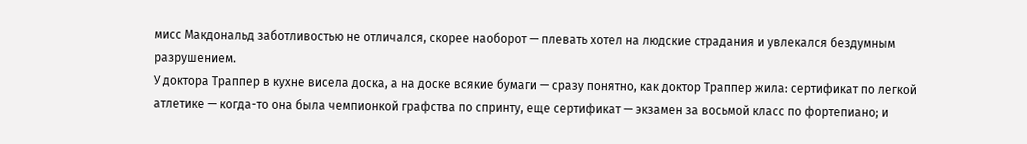мисс Макдональд заботливостью не отличался, скорее наоборот — плевать хотел на людские страдания и увлекался бездумным разрушением.
У доктора Траппер в кухне висела доска, а на доске всякие бумаги — сразу понятно, как доктор Траппер жила: сертификат по легкой атлетике — когда-то она была чемпионкой графства по спринту, еще сертификат — экзамен за восьмой класс по фортепиано; и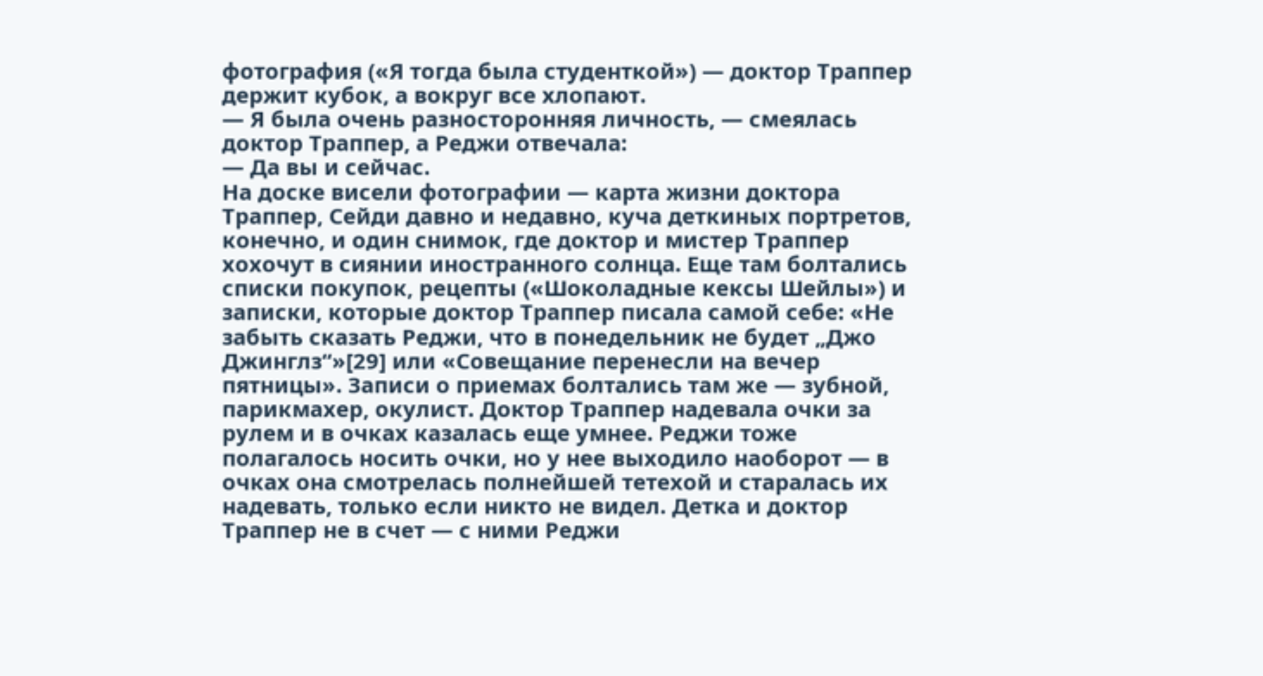фотография («Я тогда была студенткой») — доктор Траппер держит кубок, а вокруг все хлопают.
— Я была очень разносторонняя личность, — смеялась доктор Траппер, а Реджи отвечала:
— Да вы и сейчас.
На доске висели фотографии — карта жизни доктора Траппер, Сейди давно и недавно, куча деткиных портретов, конечно, и один снимок, где доктор и мистер Траппер хохочут в сиянии иностранного солнца. Еще там болтались списки покупок, рецепты («Шоколадные кексы Шейлы») и записки, которые доктор Траппер писала самой себе: «Не забыть сказать Реджи, что в понедельник не будет „Джо Джинглз“»[29] или «Совещание перенесли на вечер пятницы». Записи о приемах болтались там же — зубной, парикмахер, окулист. Доктор Траппер надевала очки за рулем и в очках казалась еще умнее. Реджи тоже полагалось носить очки, но у нее выходило наоборот — в очках она смотрелась полнейшей тетехой и старалась их надевать, только если никто не видел. Детка и доктор Траппер не в счет — с ними Реджи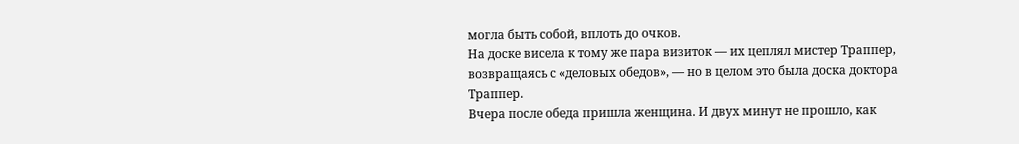могла быть собой, вплоть до очков.
На доске висела к тому же пара визиток — их цеплял мистер Траппер, возвращаясь с «деловых обедов», — но в целом это была доска доктора Траппер.
Вчера после обеда пришла женщина. И двух минут не прошло, как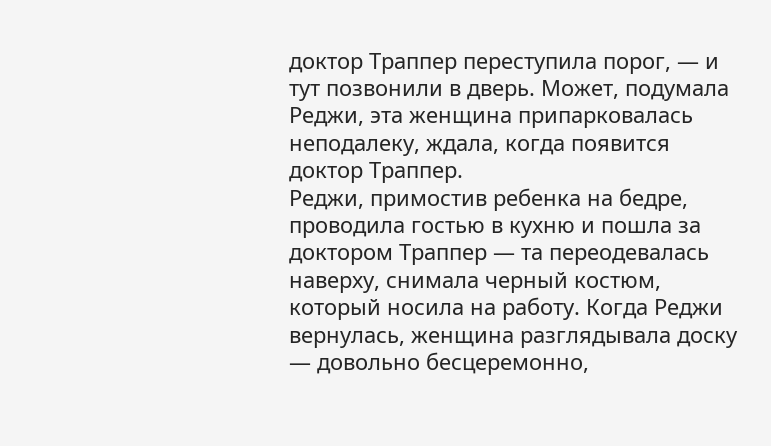доктор Траппер переступила порог, — и тут позвонили в дверь. Может, подумала Реджи, эта женщина припарковалась неподалеку, ждала, когда появится доктор Траппер.
Реджи, примостив ребенка на бедре, проводила гостью в кухню и пошла за доктором Траппер — та переодевалась наверху, снимала черный костюм, который носила на работу. Когда Реджи вернулась, женщина разглядывала доску — довольно бесцеремонно,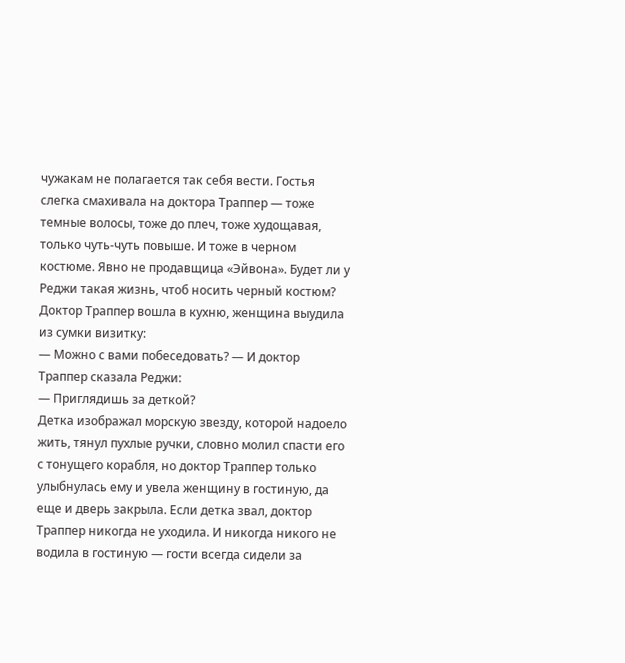чужакам не полагается так себя вести. Гостья слегка смахивала на доктора Траппер — тоже темные волосы, тоже до плеч, тоже худощавая, только чуть-чуть повыше. И тоже в черном костюме. Явно не продавщица «Эйвона». Будет ли у Реджи такая жизнь, чтоб носить черный костюм?
Доктор Траппер вошла в кухню, женщина выудила из сумки визитку:
— Можно с вами побеседовать? — И доктор Траппер сказала Реджи:
— Приглядишь за деткой?
Детка изображал морскую звезду, которой надоело жить, тянул пухлые ручки, словно молил спасти его с тонущего корабля, но доктор Траппер только улыбнулась ему и увела женщину в гостиную, да еще и дверь закрыла. Если детка звал, доктор Траппер никогда не уходила. И никогда никого не водила в гостиную — гости всегда сидели за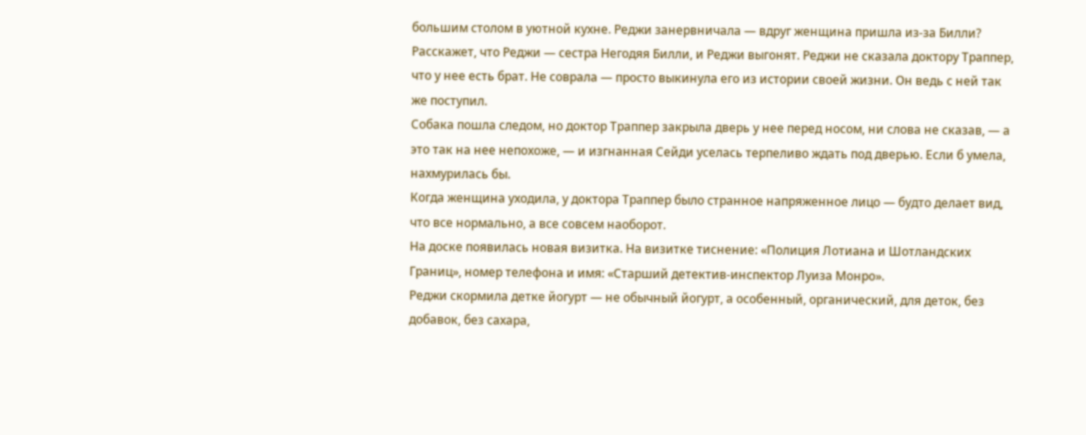большим столом в уютной кухне. Реджи занервничала — вдруг женщина пришла из-за Билли? Расскажет, что Реджи — сестра Негодяя Билли, и Реджи выгонят. Реджи не сказала доктору Траппер, что у нее есть брат. Не соврала — просто выкинула его из истории своей жизни. Он ведь с ней так же поступил.
Собака пошла следом, но доктор Траппер закрыла дверь у нее перед носом, ни слова не сказав, — а это так на нее непохоже, — и изгнанная Сейди уселась терпеливо ждать под дверью. Если б умела, нахмурилась бы.
Когда женщина уходила, у доктора Траппер было странное напряженное лицо — будто делает вид, что все нормально, а все совсем наоборот.
На доске появилась новая визитка. На визитке тиснение: «Полиция Лотиана и Шотландских Границ», номер телефона и имя: «Старший детектив-инспектор Луиза Монро».
Реджи скормила детке йогурт — не обычный йогурт, а особенный, органический, для деток, без добавок, без сахара,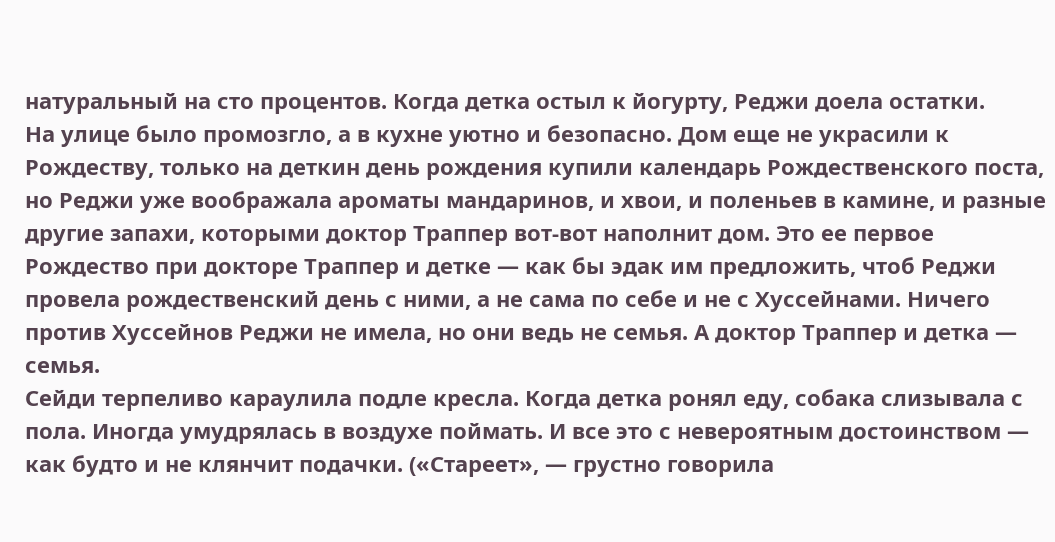натуральный на сто процентов. Когда детка остыл к йогурту, Реджи доела остатки.
На улице было промозгло, а в кухне уютно и безопасно. Дом еще не украсили к Рождеству, только на деткин день рождения купили календарь Рождественского поста, но Реджи уже воображала ароматы мандаринов, и хвои, и поленьев в камине, и разные другие запахи, которыми доктор Траппер вот-вот наполнит дом. Это ее первое Рождество при докторе Траппер и детке — как бы эдак им предложить, чтоб Реджи провела рождественский день с ними, а не сама по себе и не с Хуссейнами. Ничего против Хуссейнов Реджи не имела, но они ведь не семья. А доктор Траппер и детка — семья.
Сейди терпеливо караулила подле кресла. Когда детка ронял еду, собака слизывала с пола. Иногда умудрялась в воздухе поймать. И все это с невероятным достоинством — как будто и не клянчит подачки. («Стареет», — грустно говорила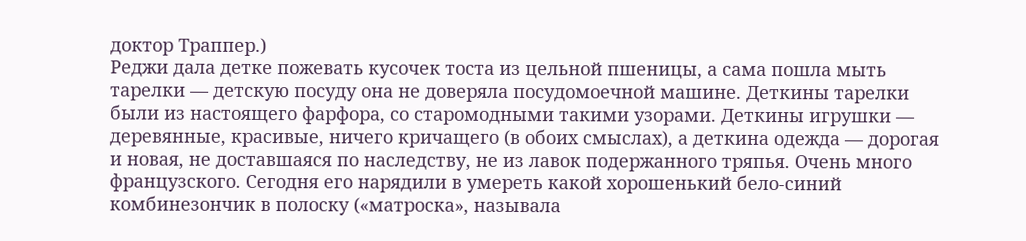доктор Траппер.)
Реджи дала детке пожевать кусочек тоста из цельной пшеницы, а сама пошла мыть тарелки — детскую посуду она не доверяла посудомоечной машине. Деткины тарелки были из настоящего фарфора, со старомодными такими узорами. Деткины игрушки — деревянные, красивые, ничего кричащего (в обоих смыслах), а деткина одежда — дорогая и новая, не доставшаяся по наследству, не из лавок подержанного тряпья. Очень много французского. Сегодня его нарядили в умереть какой хорошенький бело-синий комбинезончик в полоску («матроска», называла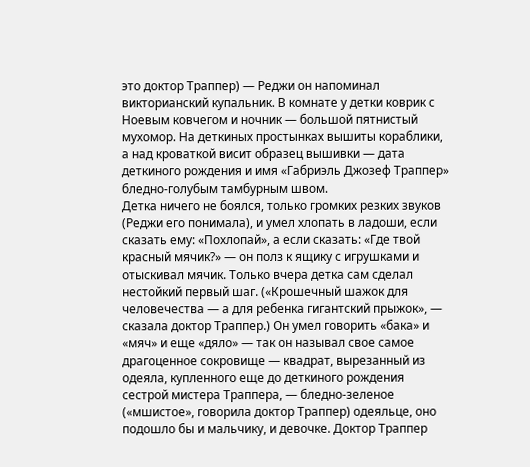это доктор Траппер) — Реджи он напоминал викторианский купальник. В комнате у детки коврик с Ноевым ковчегом и ночник — большой пятнистый мухомор. На деткиных простынках вышиты кораблики, а над кроваткой висит образец вышивки — дата деткиного рождения и имя «Габриэль Джозеф Траппер» бледно-голубым тамбурным швом.
Детка ничего не боялся, только громких резких звуков (Реджи его понимала), и умел хлопать в ладоши, если сказать ему: «Похлопай», а если сказать: «Где твой красный мячик?» — он полз к ящику с игрушками и отыскивал мячик. Только вчера детка сам сделал нестойкий первый шаг. («Крошечный шажок для человечества — а для ребенка гигантский прыжок», — сказала доктор Траппер.) Он умел говорить «бака» и «мяч» и еще «дяло» — так он называл свое самое драгоценное сокровище — квадрат, вырезанный из одеяла, купленного еще до деткиного рождения сестрой мистера Траппера, — бледно-зеленое («мшистое», говорила доктор Траппер) одеяльце, оно подошло бы и мальчику, и девочке. Доктор Траппер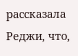рассказала Реджи, что,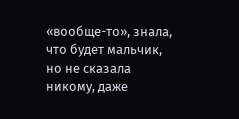«вообще-то», знала, что будет мальчик, но не сказала никому, даже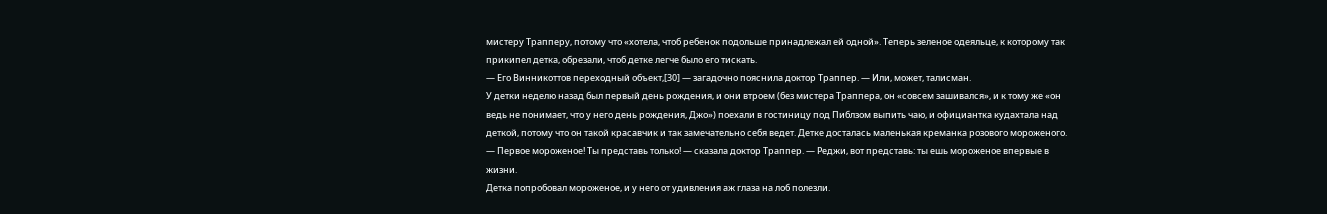мистеру Трапперу, потому что «хотела, чтоб ребенок подольше принадлежал ей одной». Теперь зеленое одеяльце, к которому так прикипел детка, обрезали, чтоб детке легче было его тискать.
— Его Винникоттов переходный объект,[30] — загадочно пояснила доктор Траппер. — Или, может, талисман.
У детки неделю назад был первый день рождения, и они втроем (без мистера Траппера, он «совсем зашивался», и к тому же «он ведь не понимает, что у него день рождения, Джо») поехали в гостиницу под Пиблзом выпить чаю, и официантка кудахтала над деткой, потому что он такой красавчик и так замечательно себя ведет. Детке досталась маленькая креманка розового мороженого.
— Первое мороженое! Ты представь только! — сказала доктор Траппер. — Реджи, вот представь: ты ешь мороженое впервые в жизни.
Детка попробовал мороженое, и у него от удивления аж глаза на лоб полезли.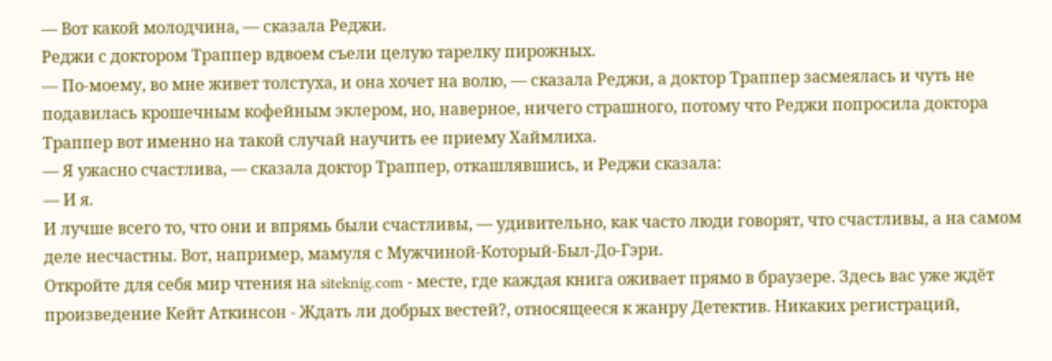— Вот какой молодчина, — сказала Реджи.
Реджи с доктором Траппер вдвоем съели целую тарелку пирожных.
— По-моему, во мне живет толстуха, и она хочет на волю, — сказала Реджи, а доктор Траппер засмеялась и чуть не подавилась крошечным кофейным эклером, но, наверное, ничего страшного, потому что Реджи попросила доктора Траппер вот именно на такой случай научить ее приему Хаймлиха.
— Я ужасно счастлива, — сказала доктор Траппер, откашлявшись, и Реджи сказала:
— И я.
И лучше всего то, что они и впрямь были счастливы, — удивительно, как часто люди говорят, что счастливы, а на самом деле несчастны. Вот, например, мамуля с Мужчиной-Который-Был-До-Гэри.
Откройте для себя мир чтения на siteknig.com - месте, где каждая книга оживает прямо в браузере. Здесь вас уже ждёт произведение Кейт Аткинсон - Ждать ли добрых вестей?, относящееся к жанру Детектив. Никаких регистраций,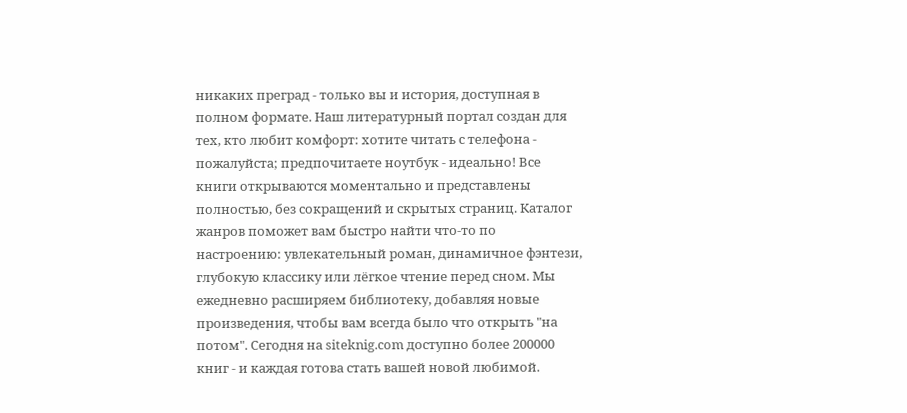никаких преград - только вы и история, доступная в полном формате. Наш литературный портал создан для тех, кто любит комфорт: хотите читать с телефона - пожалуйста; предпочитаете ноутбук - идеально! Все книги открываются моментально и представлены полностью, без сокращений и скрытых страниц. Каталог жанров поможет вам быстро найти что-то по настроению: увлекательный роман, динамичное фэнтези, глубокую классику или лёгкое чтение перед сном. Мы ежедневно расширяем библиотеку, добавляя новые произведения, чтобы вам всегда было что открыть "на потом". Сегодня на siteknig.com доступно более 200000 книг - и каждая готова стать вашей новой любимой.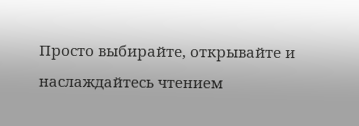Просто выбирайте, открывайте и наслаждайтесь чтением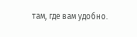там, где вам удобно.